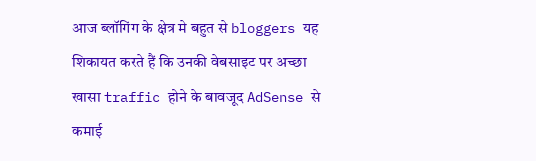आज ब्लॉगिंग के क्षेत्र मे बहुत से bloggers यह शिकायत करते हैं कि उनकी वेबसाइट पर अच्छा खासा traffic होने के बावजूद AdSense से कमाई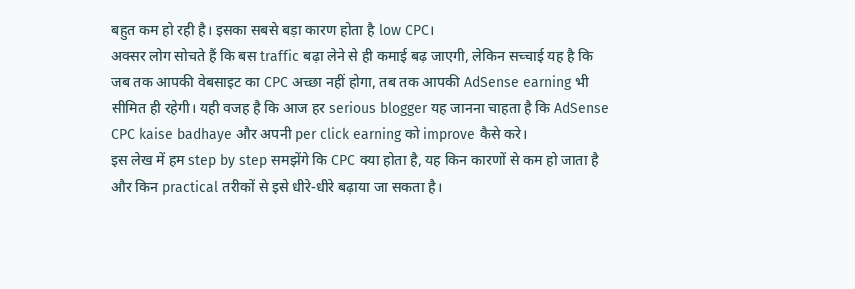बहुत कम हो रही है। इसका सबसे बड़ा कारण होता है low CPC।
अक्सर लोग सोचते हैं कि बस traffic बढ़ा लेने से ही कमाई बढ़ जाएगी, लेकिन सच्चाई यह है कि जब तक आपकी वेबसाइट का CPC अच्छा नहीं होगा, तब तक आपकी AdSense earning भी सीमित ही रहेगी। यही वजह है कि आज हर serious blogger यह जानना चाहता है कि AdSense CPC kaise badhaye और अपनी per click earning को improve कैसे करे।
इस लेख में हम step by step समझेंगे कि CPC क्या होता है, यह किन कारणों से कम हो जाता है और किन practical तरीकों से इसे धीरे-धीरे बढ़ाया जा सकता है।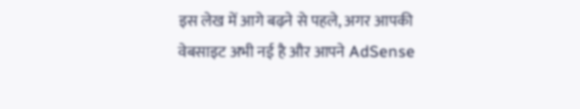इस लेख में आगे बढ़ने से पहले, अगर आपकी वेबसाइट अभी नई है और आपने AdSense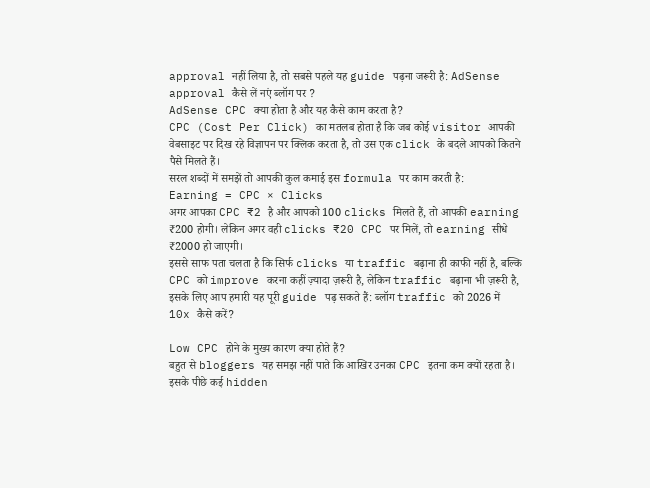approval नहीं लिया है, तो सबसे पहले यह guide पढ़ना जरूरी है: AdSense approval कैसे लें नएं ब्लॉग पर ?
AdSense CPC क्या होता है और यह कैसे काम करता है?
CPC (Cost Per Click) का मतलब होता है कि जब कोई visitor आपकी वेबसाइट पर दिख रहे विज्ञापन पर क्लिक करता है, तो उस एक click के बदले आपको कितने पैसे मिलते हैं।
सरल शब्दों में समझें तो आपकी कुल कमाई इस formula पर काम करती है:
Earning = CPC × Clicks
अगर आपका CPC ₹2 है और आपको 100 clicks मिलते हैं, तो आपकी earning ₹200 होगी। लेकिन अगर वही clicks ₹20 CPC पर मिलें, तो earning सीधे ₹2000 हो जाएगी।
इससे साफ पता चलता है कि सिर्फ clicks या traffic बढ़ाना ही काफी नहीं है, बल्कि CPC को improve करना कहीं ज़्यादा ज़रूरी है, लेकिन traffic बढ़ाना भी ज़रूरी है, इसके लिए आप हमारी यह पूरी guide पढ़ सकते हैं: ब्लॉग traffic को 2026 में 10x कैसे करें?

Low CPC होने के मुख्य कारण क्या होते हैं?
बहुत से bloggers यह समझ नहीं पाते कि आखिर उनका CPC इतना कम क्यों रहता है। इसके पीछे कई hidden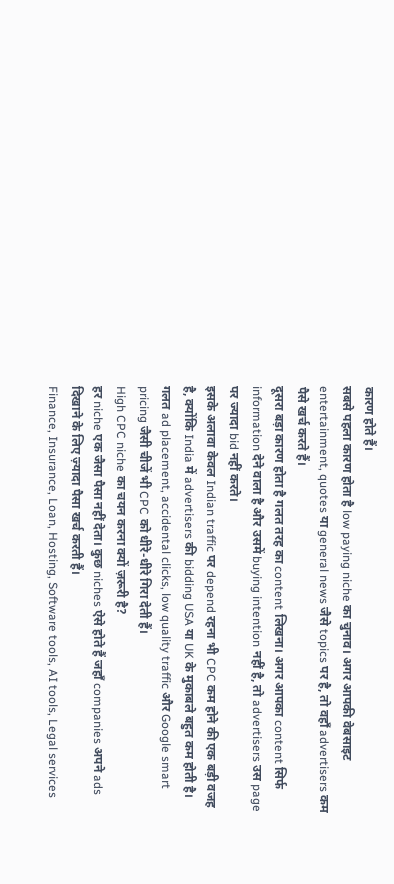कारण होते हैं।
सबसे पहला कारण होता है low paying niche का चुनाव। अगर आपकी वेबसाइट entertainment, quotes या general news जैसे topics पर है, तो वहाँ advertisers कम पैसे खर्च करते हैं।
दूसरा बड़ा कारण होता है गलत तरह का content लिखना। अगर आपका content सिर्फ information देने वाला है और उसमें buying intention नहीं है, तो advertisers उस page पर ज्यादा bid नहीं करते।
इसके अलावा केवल Indian traffic पर depend रहना भी CPC कम होने की एक बड़ी वजह है, क्योंकि India में advertisers की bidding USA या UK के मुकाबले बहुत कम होती है।
गलत ad placement, accidental clicks, low quality traffic और Google smart pricing जैसी चीजें भी CPC को धीरे-धीरे गिरा देती हैं।
High CPC niche का चयन करना क्यों ज़रूरी है?
हर niche एक जैसा पैसा नहीं देता। कुछ niches ऐसे होते हैं जहाँ companies अपने ads दिखाने के लिए ज़्यादा पैसा खर्च करती हैं।
Finance, Insurance, Loan, Hosting, Software tools, AI tools, Legal services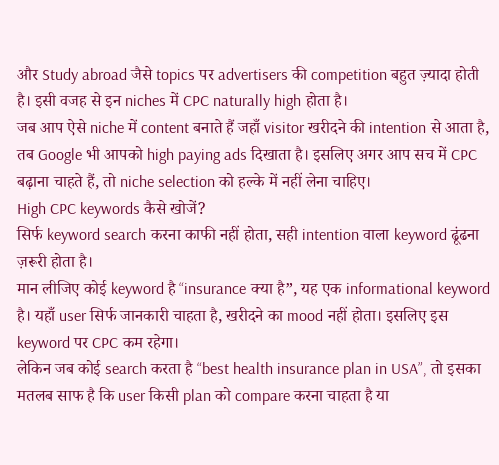और Study abroad जैसे topics पर advertisers की competition बहुत ज़्यादा होती है। इसी वजह से इन niches में CPC naturally high होता है।
जब आप ऐसे niche में content बनाते हैं जहाँ visitor खरीदने की intention से आता है, तब Google भी आपको high paying ads दिखाता है। इसलिए अगर आप सच में CPC बढ़ाना चाहते हैं, तो niche selection को हल्के में नहीं लेना चाहिए।
High CPC keywords कैसे खोजें?
सिर्फ keyword search करना काफी नहीं होता, सही intention वाला keyword ढूंढना ज़रूरी होता है।
मान लीजिए कोई keyword है “insurance क्या है”, यह एक informational keyword है। यहाँ user सिर्फ जानकारी चाहता है, खरीदने का mood नहीं होता। इसलिए इस keyword पर CPC कम रहेगा।
लेकिन जब कोई search करता है “best health insurance plan in USA”, तो इसका मतलब साफ है कि user किसी plan को compare करना चाहता है या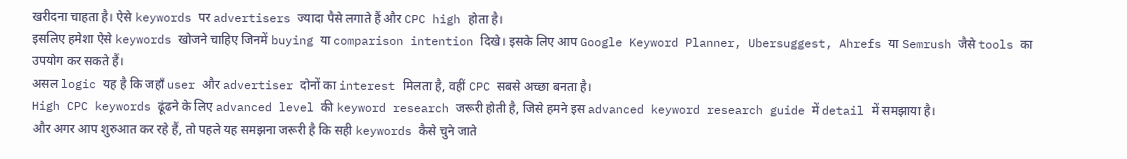खरीदना चाहता है। ऐसे keywords पर advertisers ज्यादा पैसे लगाते हैं और CPC high होता है।
इसलिए हमेशा ऐसे keywords खोजने चाहिए जिनमें buying या comparison intention दिखे। इसके लिए आप Google Keyword Planner, Ubersuggest, Ahrefs या Semrush जैसे tools का उपयोग कर सकते हैं।
असल logic यह है कि जहाँ user और advertiser दोनों का interest मिलता है, वहीं CPC सबसे अच्छा बनता है।
High CPC keywords ढूंढने के लिए advanced level की keyword research जरूरी होती है, जिसे हमने इस advanced keyword research guide में detail में समझाया है।
और अगर आप शुरुआत कर रहे हैं, तो पहले यह समझना जरूरी है कि सही keywords कैसे चुने जाते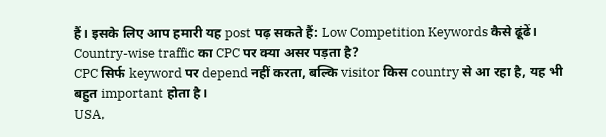हैं। इसके लिए आप हमारी यह post पढ़ सकते हैं: Low Competition Keywords कैसे ढूंढें।
Country-wise traffic का CPC पर क्या असर पड़ता है?
CPC सिर्फ keyword पर depend नहीं करता, बल्कि visitor किस country से आ रहा है, यह भी बहुत important होता है।
USA,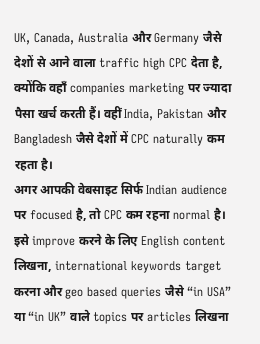UK, Canada, Australia और Germany जैसे देशों से आने वाला traffic high CPC देता है, क्योंकि वहाँ companies marketing पर ज्यादा पैसा खर्च करती हैं। वहीं India, Pakistan और Bangladesh जैसे देशों में CPC naturally कम रहता है।
अगर आपकी वेबसाइट सिर्फ Indian audience पर focused है, तो CPC कम रहना normal है। इसे improve करने के लिए English content लिखना, international keywords target करना और geo based queries जैसे “in USA” या “in UK” वाले topics पर articles लिखना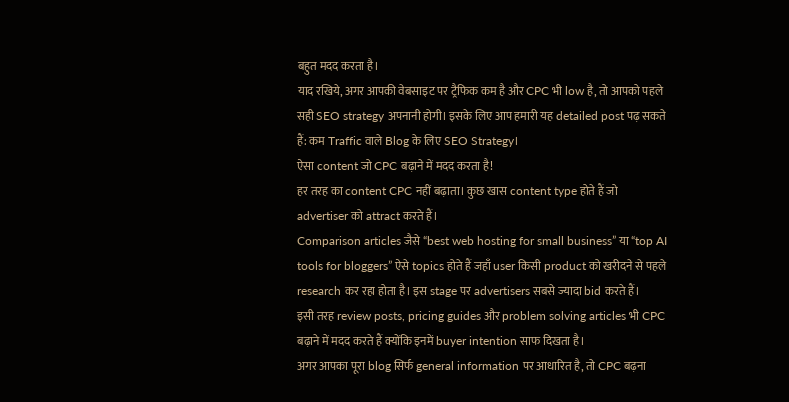बहुत मदद करता है।
याद रखिये, अगर आपकी वेबसाइट पर ट्रैफिक कम है और CPC भी low है, तो आपको पहले सही SEO strategy अपनानी होगी। इसके लिए आप हमारी यह detailed post पढ़ सकते हैं: कम Traffic वाले Blog के लिए SEO Strategy।
ऐसा content जो CPC बढ़ाने में मदद करता है!
हर तरह का content CPC नहीं बढ़ाता। कुछ खास content type होते हैं जो advertiser को attract करते हैं।
Comparison articles जैसे “best web hosting for small business” या “top AI tools for bloggers” ऐसे topics होते हैं जहाँ user किसी product को खरीदने से पहले research कर रहा होता है। इस stage पर advertisers सबसे ज्यादा bid करते हैं।
इसी तरह review posts, pricing guides और problem solving articles भी CPC बढ़ाने में मदद करते हैं क्योंकि इनमें buyer intention साफ दिखता है।
अगर आपका पूरा blog सिर्फ general information पर आधारित है, तो CPC बढ़ना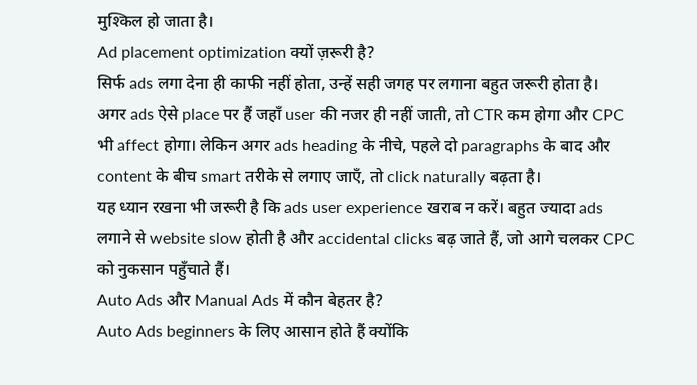मुश्किल हो जाता है।
Ad placement optimization क्यों ज़रूरी है?
सिर्फ ads लगा देना ही काफी नहीं होता, उन्हें सही जगह पर लगाना बहुत जरूरी होता है।
अगर ads ऐसे place पर हैं जहाँ user की नजर ही नहीं जाती, तो CTR कम होगा और CPC भी affect होगा। लेकिन अगर ads heading के नीचे, पहले दो paragraphs के बाद और content के बीच smart तरीके से लगाए जाएँ, तो click naturally बढ़ता है।
यह ध्यान रखना भी जरूरी है कि ads user experience खराब न करें। बहुत ज्यादा ads लगाने से website slow होती है और accidental clicks बढ़ जाते हैं, जो आगे चलकर CPC को नुकसान पहुँचाते हैं।
Auto Ads और Manual Ads में कौन बेहतर है?
Auto Ads beginners के लिए आसान होते हैं क्योंकि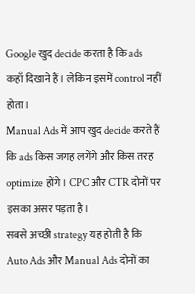Google खुद decide करता है कि ads कहाँ दिखाने हैं। लेकिन इसमें control नहीं होता।
Manual Ads में आप खुद decide करते हैं कि ads किस जगह लगेंगे और किस तरह optimize होंगे। CPC और CTR दोनों पर इसका असर पड़ता है।
सबसे अच्छी strategy यह होती है कि Auto Ads और Manual Ads दोनों का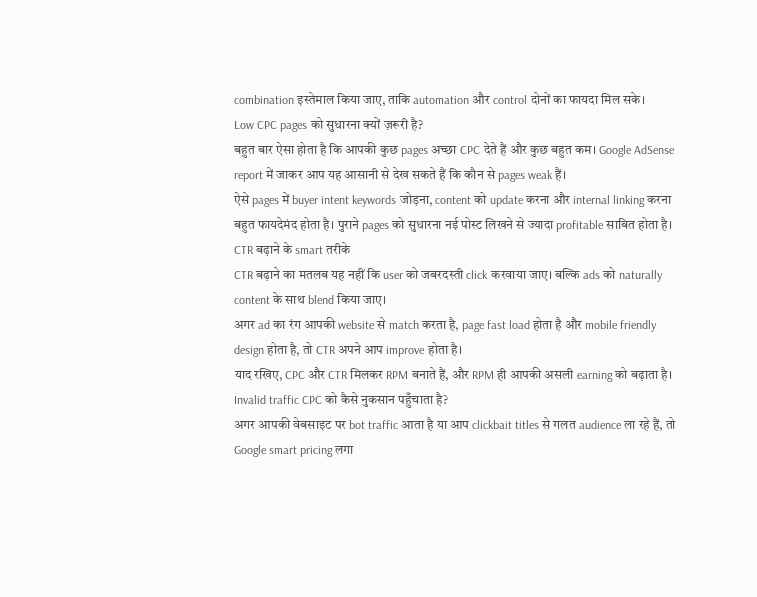combination इस्तेमाल किया जाए, ताकि automation और control दोनों का फायदा मिल सके।
Low CPC pages को सुधारना क्यों ज़रूरी है?
बहुत बार ऐसा होता है कि आपकी कुछ pages अच्छा CPC देते हैं और कुछ बहुत कम। Google AdSense report में जाकर आप यह आसानी से देख सकते हैं कि कौन से pages weak हैं।
ऐसे pages में buyer intent keywords जोड़ना, content को update करना और internal linking करना बहुत फायदेमंद होता है। पुराने pages को सुधारना नई पोस्ट लिखने से ज्यादा profitable साबित होता है।
CTR बढ़ाने के smart तरीके
CTR बढ़ाने का मतलब यह नहीं कि user को जबरदस्ती click करवाया जाए। बल्कि ads को naturally content के साथ blend किया जाए।
अगर ad का रंग आपकी website से match करता है, page fast load होता है और mobile friendly design होता है, तो CTR अपने आप improve होता है।
याद रखिए, CPC और CTR मिलकर RPM बनाते हैं, और RPM ही आपकी असली earning को बढ़ाता है।
Invalid traffic CPC को कैसे नुकसान पहुँचाता है?
अगर आपकी वेबसाइट पर bot traffic आता है या आप clickbait titles से गलत audience ला रहे हैं, तो Google smart pricing लगा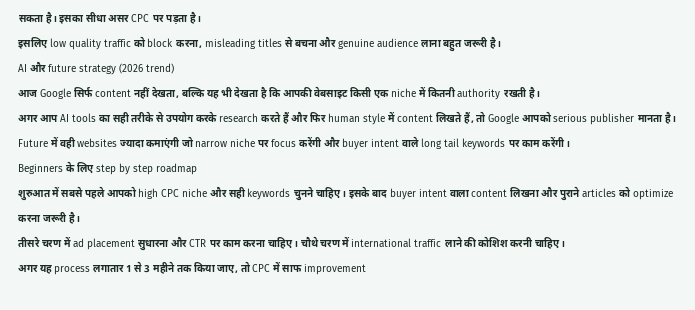सकता है। इसका सीधा असर CPC पर पड़ता है।
इसलिए low quality traffic को block करना, misleading titles से बचना और genuine audience लाना बहुत जरूरी है।
AI और future strategy (2026 trend)
आज Google सिर्फ content नहीं देखता, बल्कि यह भी देखता है कि आपकी वेबसाइट किसी एक niche में कितनी authority रखती है।
अगर आप AI tools का सही तरीके से उपयोग करके research करते हैं और फिर human style में content लिखते हैं, तो Google आपको serious publisher मानता है।
Future में वही websites ज्यादा कमाएंगी जो narrow niche पर focus करेंगी और buyer intent वाले long tail keywords पर काम करेंगी।
Beginners के लिए step by step roadmap
शुरुआत में सबसे पहले आपको high CPC niche और सही keywords चुनने चाहिए। इसके बाद buyer intent वाला content लिखना और पुराने articles को optimize करना जरूरी है।
तीसरे चरण में ad placement सुधारना और CTR पर काम करना चाहिए। चौथे चरण में international traffic लाने की कोशिश करनी चाहिए।
अगर यह process लगातार 1 से 3 महीने तक किया जाए, तो CPC में साफ improvement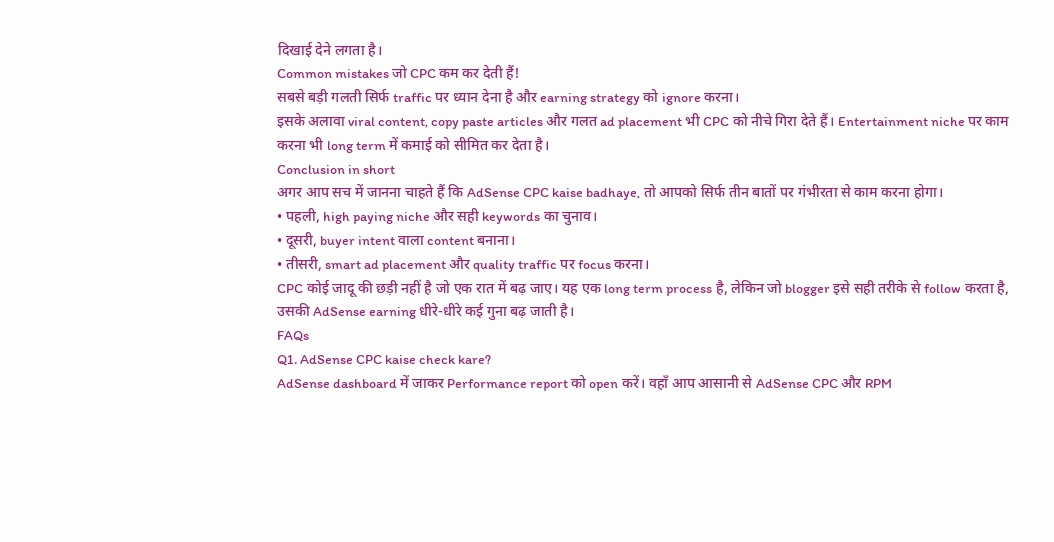दिखाई देने लगता है।
Common mistakes जो CPC कम कर देती हैं!
सबसे बड़ी गलती सिर्फ traffic पर ध्यान देना है और earning strategy को ignore करना।
इसके अलावा viral content, copy paste articles और गलत ad placement भी CPC को नीचे गिरा देते हैं। Entertainment niche पर काम करना भी long term में कमाई को सीमित कर देता है।
Conclusion in short
अगर आप सच में जानना चाहते हैं कि AdSense CPC kaise badhaye, तो आपको सिर्फ तीन बातों पर गंभीरता से काम करना होगा।
• पहली, high paying niche और सही keywords का चुनाव।
• दूसरी, buyer intent वाला content बनाना।
• तीसरी, smart ad placement और quality traffic पर focus करना।
CPC कोई जादू की छड़ी नहीं है जो एक रात में बढ़ जाए। यह एक long term process है, लेकिन जो blogger इसे सही तरीके से follow करता है, उसकी AdSense earning धीरे-धीरे कई गुना बढ़ जाती है।
FAQs
Q1. AdSense CPC kaise check kare?
AdSense dashboard में जाकर Performance report को open करें। वहाँ आप आसानी से AdSense CPC और RPM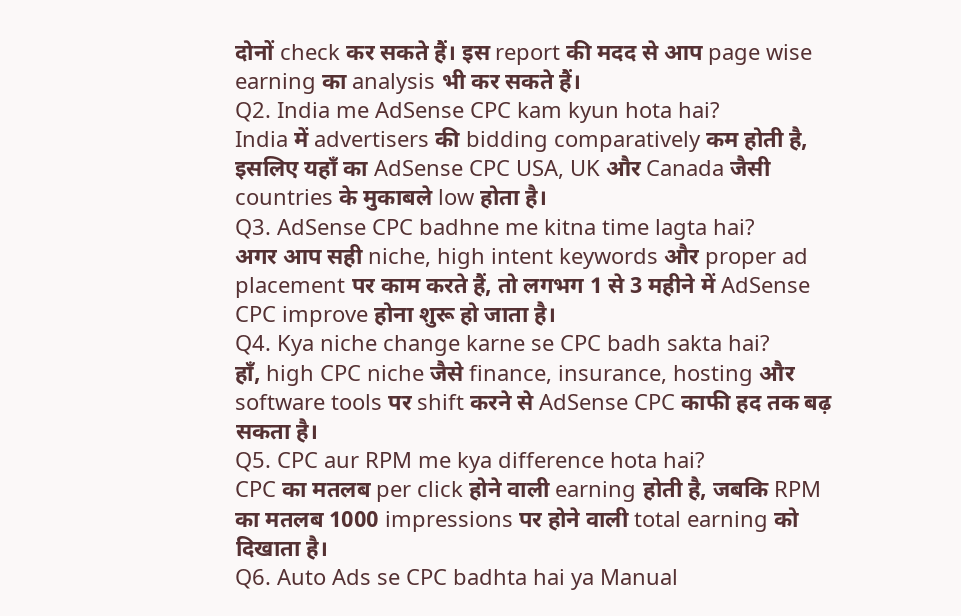दोनों check कर सकते हैं। इस report की मदद से आप page wise earning का analysis भी कर सकते हैं।
Q2. India me AdSense CPC kam kyun hota hai?
India में advertisers की bidding comparatively कम होती है, इसलिए यहाँ का AdSense CPC USA, UK और Canada जैसी countries के मुकाबले low होता है।
Q3. AdSense CPC badhne me kitna time lagta hai?
अगर आप सही niche, high intent keywords और proper ad placement पर काम करते हैं, तो लगभग 1 से 3 महीने में AdSense CPC improve होना शुरू हो जाता है।
Q4. Kya niche change karne se CPC badh sakta hai?
हाँ, high CPC niche जैसे finance, insurance, hosting और software tools पर shift करने से AdSense CPC काफी हद तक बढ़ सकता है।
Q5. CPC aur RPM me kya difference hota hai?
CPC का मतलब per click होने वाली earning होती है, जबकि RPM का मतलब 1000 impressions पर होने वाली total earning को दिखाता है।
Q6. Auto Ads se CPC badhta hai ya Manual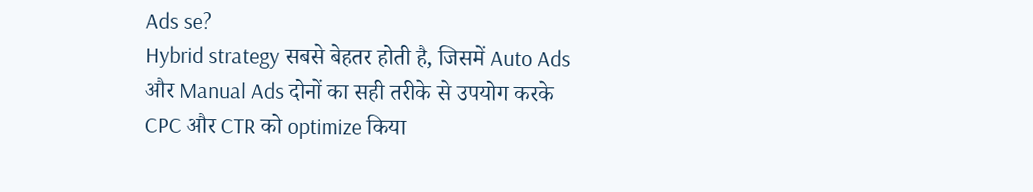Ads se?
Hybrid strategy सबसे बेहतर होती है, जिसमें Auto Ads और Manual Ads दोनों का सही तरीके से उपयोग करके CPC और CTR को optimize किया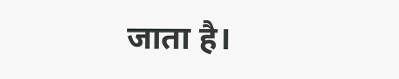जाता है।